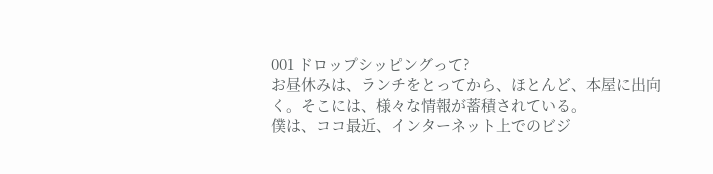001 ドロップシッピングって?
お昼休みは、ランチをとってから、ほとんど、本屋に出向く。そこには、様々な情報が蓄積されている。
僕は、ココ最近、インターネット上でのビジ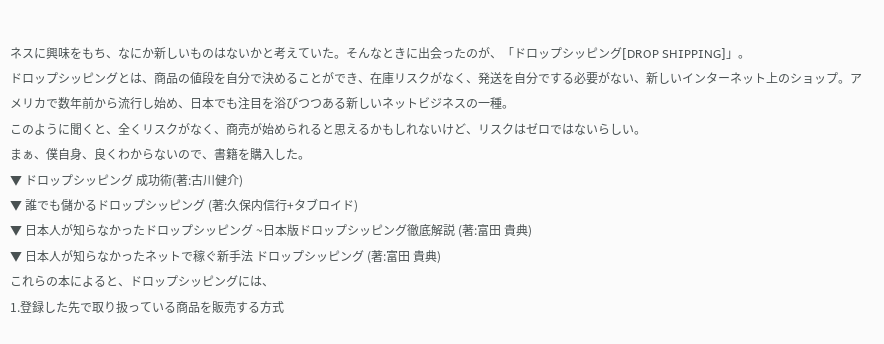ネスに興味をもち、なにか新しいものはないかと考えていた。そんなときに出会ったのが、「ドロップシッピング[DROP SHIPPING]」。
ドロップシッピングとは、商品の値段を自分で決めることができ、在庫リスクがなく、発送を自分でする必要がない、新しいインターネット上のショップ。アメリカで数年前から流行し始め、日本でも注目を浴びつつある新しいネットビジネスの一種。
このように聞くと、全くリスクがなく、商売が始められると思えるかもしれないけど、リスクはゼロではないらしい。
まぁ、僕自身、良くわからないので、書籍を購入した。
▼ ドロップシッピング 成功術(著:古川健介)
▼ 誰でも儲かるドロップシッピング (著:久保内信行+タブロイド)
▼ 日本人が知らなかったドロップシッピング ~日本版ドロップシッピング徹底解説 (著:富田 貴典)
▼ 日本人が知らなかったネットで稼ぐ新手法 ドロップシッピング (著:富田 貴典)
これらの本によると、ドロップシッピングには、
1.登録した先で取り扱っている商品を販売する方式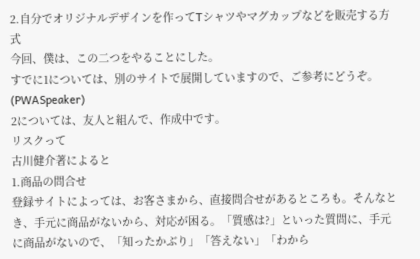2.自分でオリジナルデザインを作ってTシャツやマグカップなどを販売する方式
今回、僕は、この二つをやることにした。
すでに1については、別のサイトで展開していますので、ご参考にどうぞ。(PWASpeaker)
2については、友人と組んで、作成中です。
リスクって
古川健介著によると
1.商品の問合せ
登録サイトによっては、お客さまから、直接問合せがあるところも。そんなとき、手元に商品がないから、対応が困る。「質感は?」といった質問に、手元に商品がないので、「知ったかぶり」「答えない」「わから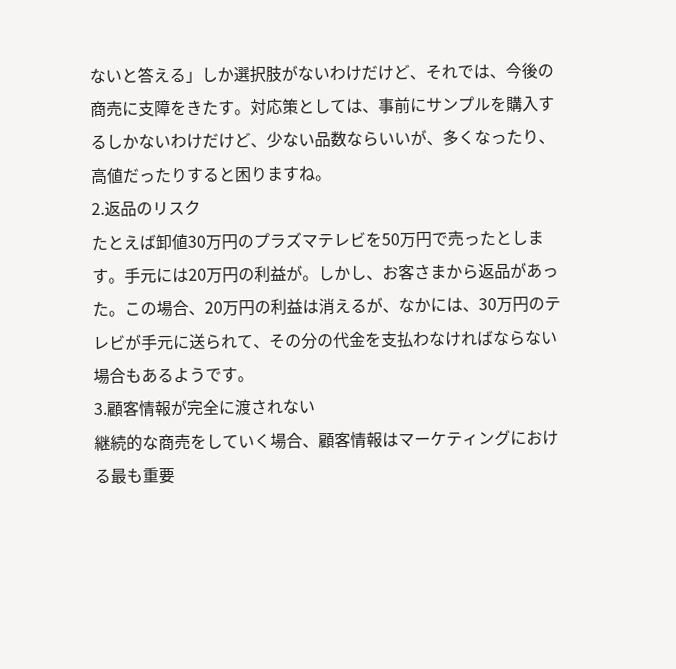ないと答える」しか選択肢がないわけだけど、それでは、今後の商売に支障をきたす。対応策としては、事前にサンプルを購入するしかないわけだけど、少ない品数ならいいが、多くなったり、高値だったりすると困りますね。
2.返品のリスク
たとえば卸値30万円のプラズマテレビを50万円で売ったとします。手元には20万円の利益が。しかし、お客さまから返品があった。この場合、20万円の利益は消えるが、なかには、30万円のテレビが手元に送られて、その分の代金を支払わなければならない場合もあるようです。
3.顧客情報が完全に渡されない
継続的な商売をしていく場合、顧客情報はマーケティングにおける最も重要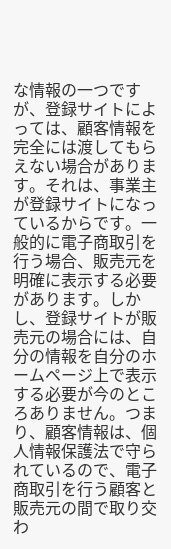な情報の一つですが、登録サイトによっては、顧客情報を完全には渡してもらえない場合があります。それは、事業主が登録サイトになっているからです。一般的に電子商取引を行う場合、販売元を明確に表示する必要があります。しかし、登録サイトが販売元の場合には、自分の情報を自分のホームページ上で表示する必要が今のところありません。つまり、顧客情報は、個人情報保護法で守られているので、電子商取引を行う顧客と販売元の間で取り交わ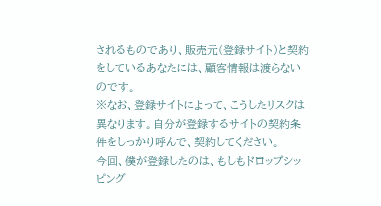されるものであり、販売元(登録サイト)と契約をしているあなたには、顧客情報は渡らないのです。
※なお、登録サイトによって、こうしたリスクは異なります。自分が登録するサイトの契約条件をしっかり呼んで、契約してください。
今回、僕が登録したのは、もしもドロップシッピング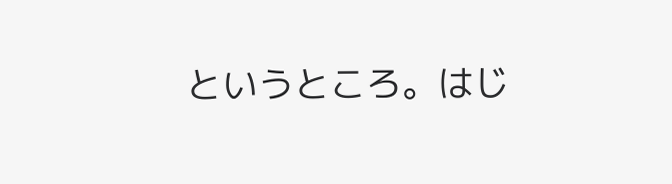というところ。はじ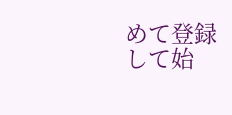めて登録して始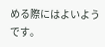める際にはよいようです。